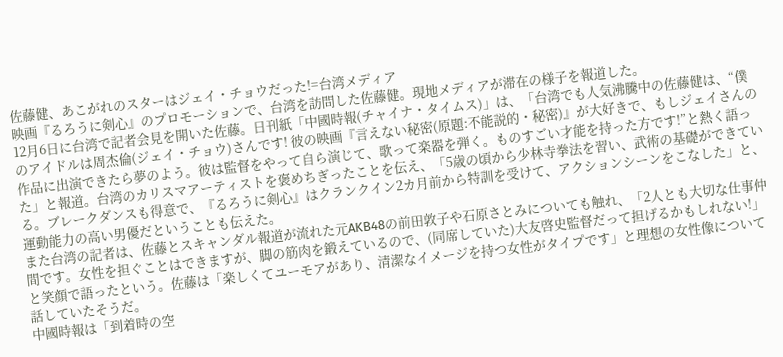佐藤健、あこがれのスターはジェイ・チョウだった!=台湾メディア
映画『るろうに剣心』のプロモーションで、台湾を訪問した佐藤健。現地メディアが滞在の様子を報道した。
12月6日に台湾で記者会見を開いた佐藤。日刊紙「中國時報(チャイナ・タイムス)」は、「台湾でも人気沸騰中の佐藤健は、“僕のアイドルは周杰倫(ジェイ・チョウ)さんです! 彼の映画『言えない秘密(原題:不能説的・秘密)』が大好きで、もしジェイさんの作品に出演できたら夢のよう。彼は監督をやって自ら演じて、歌って楽器を弾く。ものすごい才能を持った方です!”と熱く語った」と報道。台湾のカリスマアーティストを褒めちぎったことを伝え、「5歳の頃から少林寺拳法を習い、武術の基礎ができている。ブレークダンスも得意で、『るろうに剣心』はクランクイン2カ月前から特訓を受けて、アクションシーンをこなした」と、運動能力の高い男優だということも伝えた。
また台湾の記者は、佐藤とスキャンダル報道が流れた元AKB48の前田敦子や石原さとみについても触れ、「2人とも大切な仕事仲間です。女性を担ぐことはできますが、脚の筋肉を鍛えているので、(同席していた)大友啓史監督だって担げるかもしれない!」と笑顔で語ったという。佐藤は「楽しくてユーモアがあり、清潔なイメージを持つ女性がタイプです」と理想の女性像について話していたそうだ。
中國時報は「到着時の空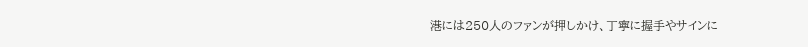港には250人のファンが押しかけ、丁寧に握手やサインに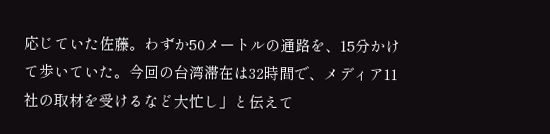応じていた佐藤。わずか50メートルの通路を、15分かけて歩いていた。今回の台湾滞在は32時間で、メディア11社の取材を受けるなど大忙し」と伝えて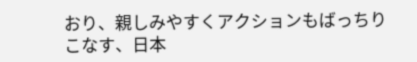おり、親しみやすくアクションもばっちりこなす、日本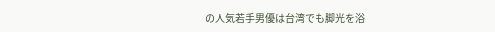の人気若手男優は台湾でも脚光を浴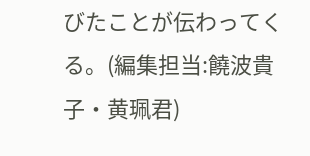びたことが伝わってくる。(編集担当:饒波貴子・黄珮君)